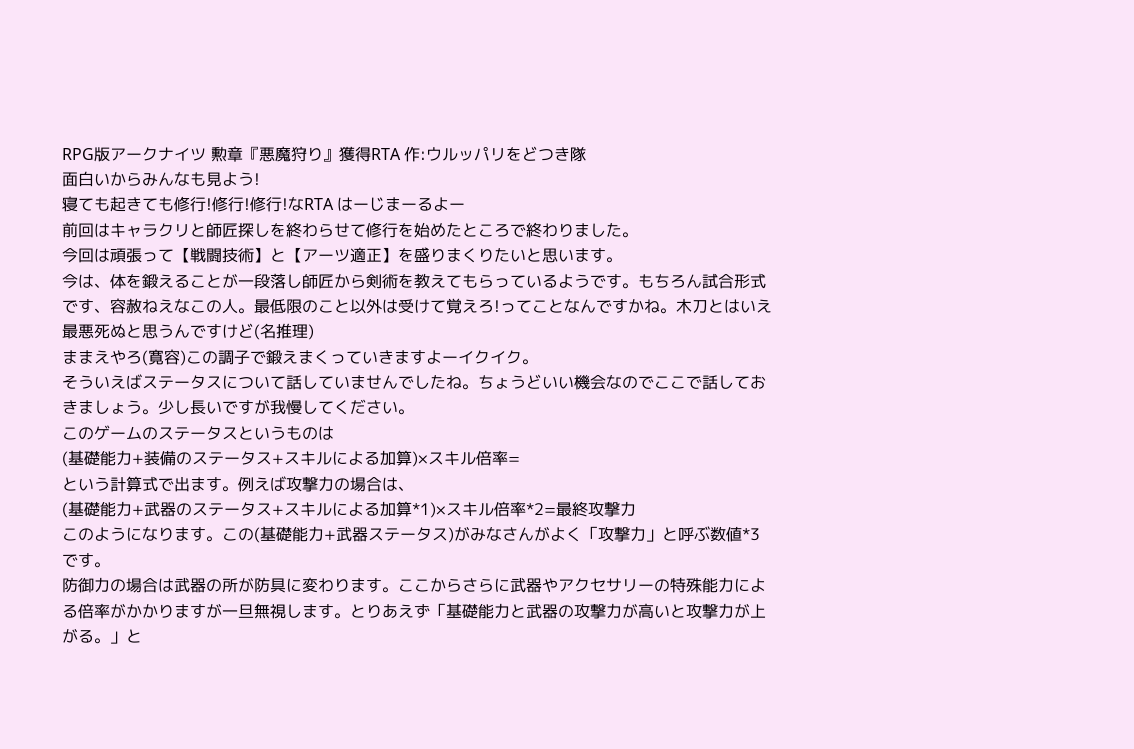RPG版アークナイツ 勲章『悪魔狩り』獲得RTA 作:ウルッパリをどつき隊
面白いからみんなも見よう!
寝ても起きても修行!修行!修行!なRTA はーじまーるよー
前回はキャラクリと師匠探しを終わらせて修行を始めたところで終わりました。
今回は頑張って【戦闘技術】と【アーツ適正】を盛りまくりたいと思います。
今は、体を鍛えることが一段落し師匠から剣術を教えてもらっているようです。もちろん試合形式です、容赦ねえなこの人。最低限のこと以外は受けて覚えろ!ってことなんですかね。木刀とはいえ最悪死ぬと思うんですけど(名推理)
ままえやろ(寛容)この調子で鍛えまくっていきますよーイクイク。
そういえばステータスについて話していませんでしたね。ちょうどいい機会なのでここで話しておきましょう。少し長いですが我慢してください。
このゲームのステータスというものは
(基礎能力+装備のステータス+スキルによる加算)×スキル倍率=
という計算式で出ます。例えば攻撃力の場合は、
(基礎能力+武器のステータス+スキルによる加算*1)×スキル倍率*2=最終攻撃力
このようになります。この(基礎能力+武器ステータス)がみなさんがよく「攻撃力」と呼ぶ数値*3です。
防御力の場合は武器の所が防具に変わります。ここからさらに武器やアクセサリーの特殊能力による倍率がかかりますが一旦無視します。とりあえず「基礎能力と武器の攻撃力が高いと攻撃力が上がる。」と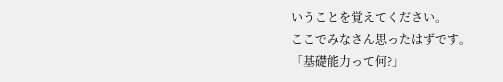いうことを覚えてください。
ここでみなさん思ったはずです。
「基礎能力って何?」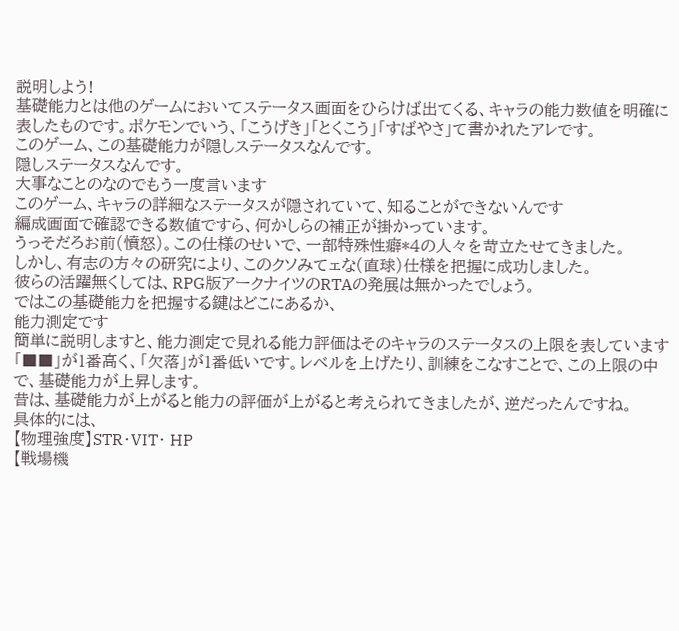説明しよう!
基礎能力とは他のゲームにおいてステータス画面をひらけば出てくる、キャラの能力数値を明確に表したものです。ポケモンでいう、「こうげき」「とくこう」「すばやさ」て書かれたアレです。
このゲーム、この基礎能力が隠しステータスなんです。
隠しステータスなんです。
大事なことのなのでもう一度言います
このゲーム、キャラの詳細なステータスが隠されていて、知ることができないんです
編成画面で確認できる数値ですら、何かしらの補正が掛かっています。
うっそだろお前(憤怒)。この仕様のせいで、一部特殊性癖*4の人々を苛立たせてきました。
しかし、有志の方々の研究により、このクソみてェな(直球)仕様を把握に成功しました。
彼らの活躍無くしては、RPG版アークナイツのRTAの発展は無かったでしょう。
ではこの基礎能力を把握する鍵はどこにあるか、
能力測定です
簡単に説明しますと、能力測定で見れる能力評価はそのキャラのステータスの上限を表しています「■■」が1番高く、「欠落」が1番低いです。レベルを上げたり、訓練をこなすことで、この上限の中で、基礎能力が上昇します。
昔は、基礎能力が上がると能力の評価が上がると考えられてきましたが、逆だったんですね。
具体的には、
【物理強度】STR・VIT・ HP
【戦場機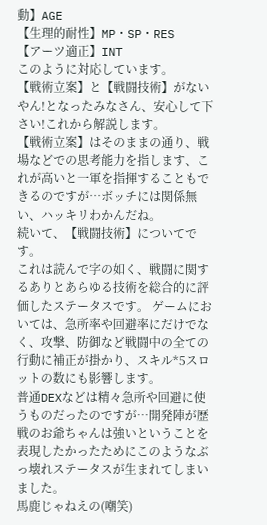動】AGE
【生理的耐性】MP・SP・RES
【アーツ適正】INT
このように対応しています。
【戦術立案】と【戦闘技術】がないやん!となったみなさん、安心して下さい!これから解説します。
【戦術立案】はそのままの通り、戦場などでの思考能力を指します、これが高いと一軍を指揮することもできるのですが…ボッチには関係無い、ハッキリわかんだね。
続いて、【戦闘技術】についてです。
これは読んで字の如く、戦闘に関するありとあらゆる技術を総合的に評価したステータスです。 ゲームにおいては、急所率や回避率にだけでなく、攻撃、防御など戦闘中の全ての行動に補正が掛かり、スキル*5スロットの数にも影響します。
普通DEXなどは精々急所や回避に使うものだったのですが…開発陣が歴戦のお爺ちゃんは強いということを表現したかったためにこのようなぶっ壊れステータスが生まれてしまいました。
馬鹿じゃねえの(嘲笑)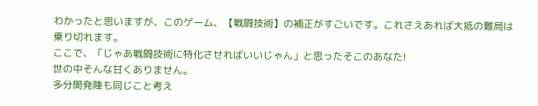わかったと思いますが、このゲーム、【戦闘技術】の補正がすごいです。これさえあれば大抵の難局は乗り切れます。
ここで、「じゃあ戦闘技術に特化させればいいじゃん」と思ったそこのあなた!
世の中そんな甘くありません。
多分開発陣も同じこと考え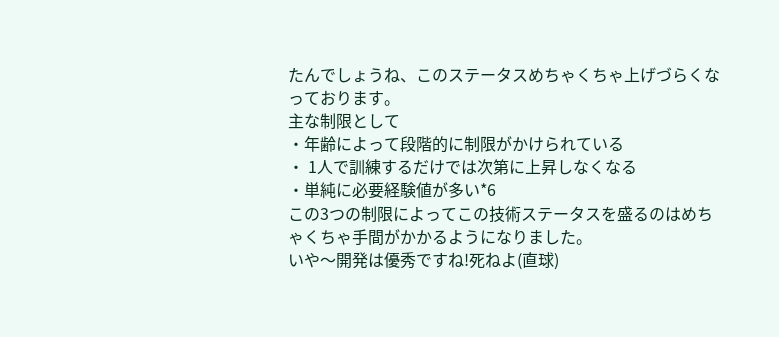たんでしょうね、このステータスめちゃくちゃ上げづらくなっております。
主な制限として
・年齢によって段階的に制限がかけられている
・ 1人で訓練するだけでは次第に上昇しなくなる
・単純に必要経験値が多い*6
この3つの制限によってこの技術ステータスを盛るのはめちゃくちゃ手間がかかるようになりました。
いや〜開発は優秀ですね!死ねよ(直球)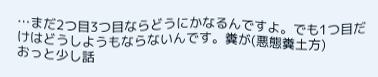…まだ2つ目3つ目ならどうにかなるんですよ。でも1つ目だけはどうしようもならないんです。糞が(悪態糞土方)
おっと少し話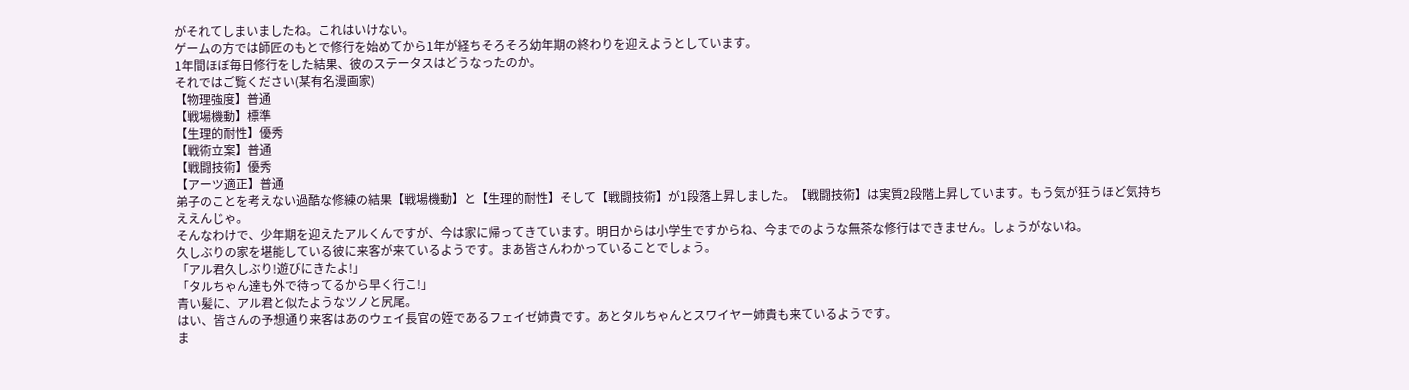がそれてしまいましたね。これはいけない。
ゲームの方では師匠のもとで修行を始めてから1年が経ちそろそろ幼年期の終わりを迎えようとしています。
1年間ほぼ毎日修行をした結果、彼のステータスはどうなったのか。
それではご覧ください(某有名漫画家)
【物理強度】普通
【戦場機動】標準
【生理的耐性】優秀
【戦術立案】普通
【戦闘技術】優秀
【アーツ適正】普通
弟子のことを考えない過酷な修練の結果【戦場機動】と【生理的耐性】そして【戦闘技術】が1段落上昇しました。【戦闘技術】は実質2段階上昇しています。もう気が狂うほど気持ちええんじゃ。
そんなわけで、少年期を迎えたアルくんですが、今は家に帰ってきています。明日からは小学生ですからね、今までのような無茶な修行はできません。しょうがないね。
久しぶりの家を堪能している彼に来客が来ているようです。まあ皆さんわかっていることでしょう。
「アル君久しぶり!遊びにきたよ!」
「タルちゃん達も外で待ってるから早く行こ!」
青い髪に、アル君と似たようなツノと尻尾。
はい、皆さんの予想通り来客はあのウェイ長官の姪であるフェイゼ姉貴です。あとタルちゃんとスワイヤー姉貴も来ているようです。
ま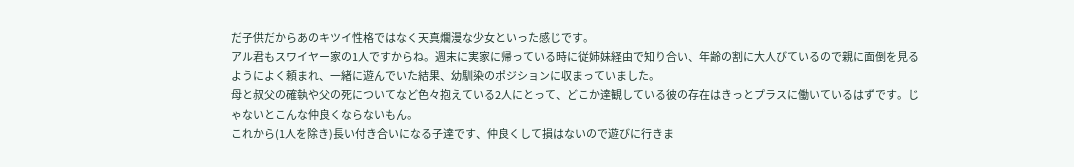だ子供だからあのキツイ性格ではなく天真爛漫な少女といった感じです。
アル君もスワイヤー家の1人ですからね。週末に実家に帰っている時に従姉妹経由で知り合い、年齢の割に大人びているので親に面倒を見るようによく頼まれ、一緒に遊んでいた結果、幼馴染のポジションに収まっていました。
母と叔父の確執や父の死についてなど色々抱えている2人にとって、どこか達観している彼の存在はきっとプラスに働いているはずです。じゃないとこんな仲良くならないもん。
これから(1人を除き)長い付き合いになる子達です、仲良くして損はないので遊びに行きま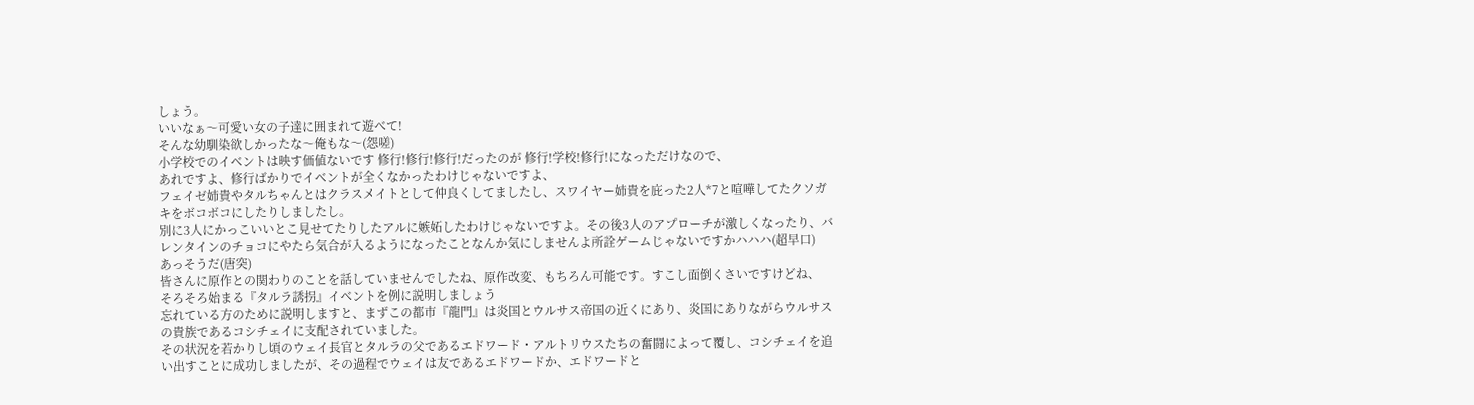しょう。
いいなぁ〜可愛い女の子達に囲まれて遊べて!
そんな幼馴染欲しかったな〜俺もな〜(怨嗟)
小学校でのイベントは映す価値ないです 修行!修行!修行!だったのが 修行!学校!修行!になっただけなので、
あれですよ、修行ばかりでイベントが全くなかったわけじゃないですよ、
フェイゼ姉貴やタルちゃんとはクラスメイトとして仲良くしてましたし、スワイヤー姉貴を庇った2人*7と喧嘩してたクソガキをボコボコにしたりしましたし。
別に3人にかっこいいとこ見せてたりしたアルに嫉妬したわけじゃないですよ。その後3人のアプローチが激しくなったり、バレンタインのチョコにやたら気合が入るようになったことなんか気にしませんよ所詮ゲームじゃないですかハハハ(超早口)
あっそうだ(唐突)
皆さんに原作との関わりのことを話していませんでしたね、原作改変、もちろん可能です。すこし面倒くさいですけどね、
そろそろ始まる『タルラ誘拐』イベントを例に説明しましょう
忘れている方のために説明しますと、まずこの都市『龍門』は炎国とウルサス帝国の近くにあり、炎国にありながらウルサスの貴族であるコシチェイに支配されていました。
その状況を若かりし頃のウェイ長官とタルラの父であるエドワード・アルトリウスたちの奮闘によって覆し、コシチェイを追い出すことに成功しましたが、その過程でウェイは友であるエドワードか、エドワードと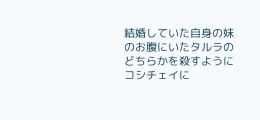結婚していた自身の妹のお腹にいたタルラのどちらかを殺すようにコシチェイに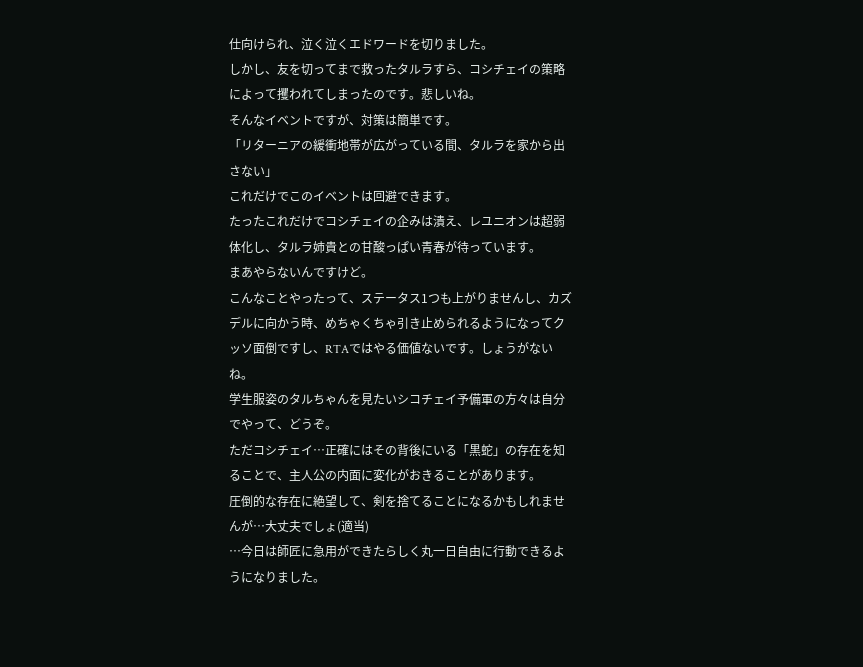仕向けられ、泣く泣くエドワードを切りました。
しかし、友を切ってまで救ったタルラすら、コシチェイの策略によって攫われてしまったのです。悲しいね。
そんなイベントですが、対策は簡単です。
「リターニアの緩衝地帯が広がっている間、タルラを家から出さない」
これだけでこのイベントは回避できます。
たったこれだけでコシチェイの企みは潰え、レユニオンは超弱体化し、タルラ姉貴との甘酸っぱい青春が待っています。
まあやらないんですけど。
こんなことやったって、ステータス1つも上がりませんし、カズデルに向かう時、めちゃくちゃ引き止められるようになってクッソ面倒ですし、RTAではやる価値ないです。しょうがないね。
学生服姿のタルちゃんを見たいシコチェイ予備軍の方々は自分でやって、どうぞ。
ただコシチェイ…正確にはその背後にいる「黒蛇」の存在を知ることで、主人公の内面に変化がおきることがあります。
圧倒的な存在に絶望して、剣を捨てることになるかもしれませんが…大丈夫でしょ(適当)
…今日は師匠に急用ができたらしく丸一日自由に行動できるようになりました。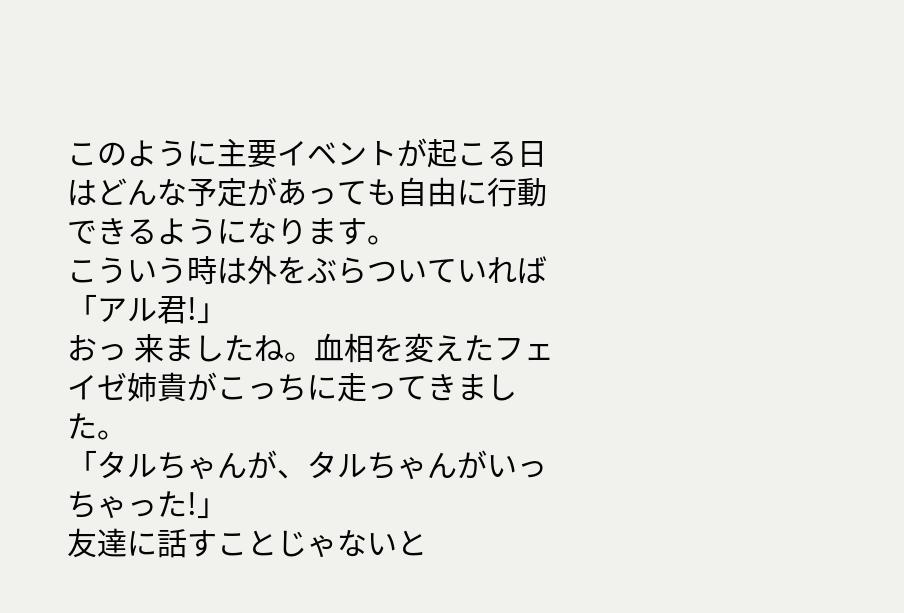このように主要イベントが起こる日はどんな予定があっても自由に行動できるようになります。
こういう時は外をぶらついていれば
「アル君!」
おっ 来ましたね。血相を変えたフェイゼ姉貴がこっちに走ってきました。
「タルちゃんが、タルちゃんがいっちゃった!」
友達に話すことじゃないと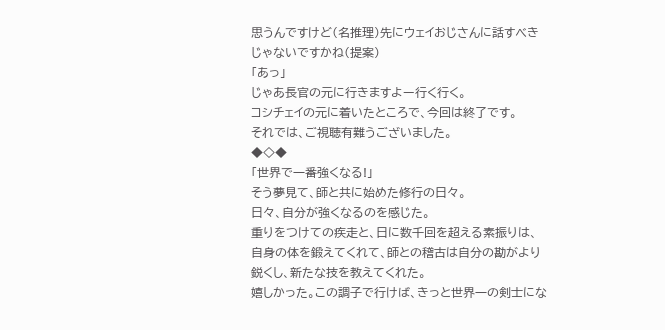思うんですけど(名推理)先にウェイおじさんに話すべきじゃないですかね(提案)
「あっ」
じゃあ長官の元に行きますよー行く行く。
コシチェイの元に着いたところで、今回は終了です。
それでは、ご視聴有難うございました。
◆◇◆
「世界で一番強くなる!」
そう夢見て、師と共に始めた修行の日々。
日々、自分が強くなるのを感じた。
重りをつけての疾走と、日に数千回を超える素振りは、自身の体を鍛えてくれて、師との稽古は自分の勘がより鋭くし、新たな技を教えてくれた。
嬉しかった。この調子で行けば、きっと世界一の剣士にな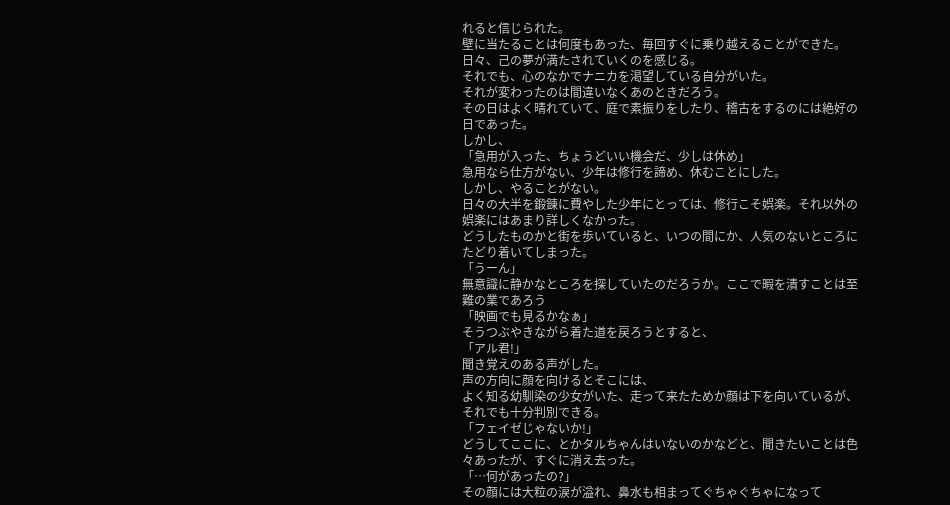れると信じられた。
壁に当たることは何度もあった、毎回すぐに乗り越えることができた。
日々、己の夢が満たされていくのを感じる。
それでも、心のなかでナニカを渇望している自分がいた。
それが変わったのは間違いなくあのときだろう。
その日はよく晴れていて、庭で素振りをしたり、稽古をするのには絶好の日であった。
しかし、
「急用が入った、ちょうどいい機会だ、少しは休め」
急用なら仕方がない、少年は修行を諦め、休むことにした。
しかし、やることがない。
日々の大半を鍛錬に費やした少年にとっては、修行こそ娯楽。それ以外の娯楽にはあまり詳しくなかった。
どうしたものかと街を歩いていると、いつの間にか、人気のないところにたどり着いてしまった。
「うーん」
無意識に静かなところを探していたのだろうか。ここで暇を潰すことは至難の業であろう
「映画でも見るかなぁ」
そうつぶやきながら着た道を戻ろうとすると、
「アル君!」
聞き覚えのある声がした。
声の方向に顔を向けるとそこには、
よく知る幼馴染の少女がいた、走って来たためか顔は下を向いているが、それでも十分判別できる。
「フェイゼじゃないか!」
どうしてここに、とかタルちゃんはいないのかなどと、聞きたいことは色々あったが、すぐに消え去った。
「…何があったの?」
その顔には大粒の涙が溢れ、鼻水も相まってぐちゃぐちゃになって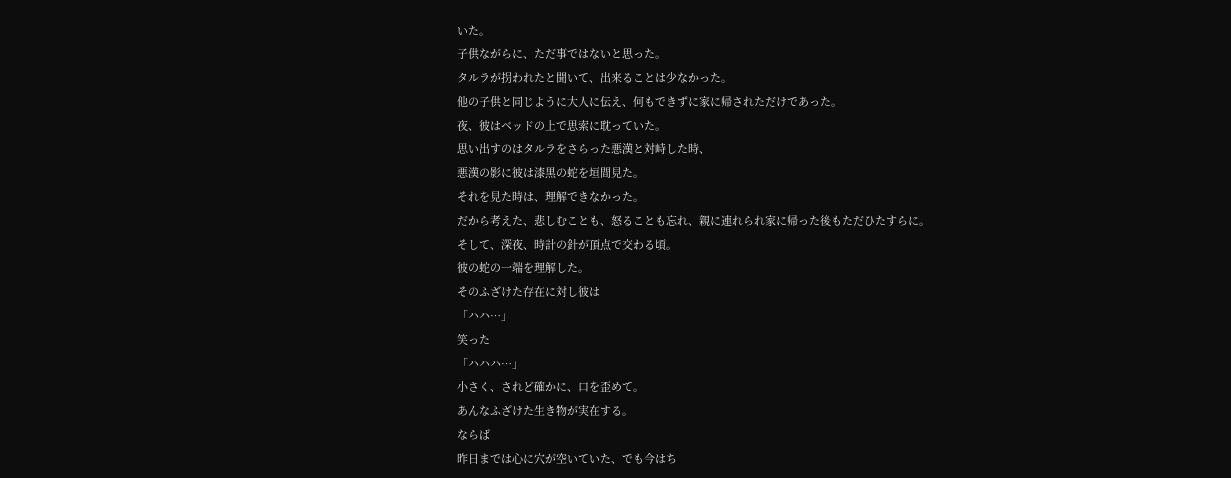いた。
子供ながらに、ただ事ではないと思った。
タルラが拐われたと聞いて、出来ることは少なかった。
他の子供と同じように大人に伝え、何もできずに家に帰されただけであった。
夜、彼はベッドの上で思索に耽っていた。
思い出すのはタルラをさらった悪漢と対峙した時、
悪漢の影に彼は漆黒の蛇を垣間見た。
それを見た時は、理解できなかった。
だから考えた、悲しむことも、怒ることも忘れ、親に連れられ家に帰った後もただひたすらに。
そして、深夜、時計の針が頂点で交わる頃。
彼の蛇の一端を理解した。
そのふざけた存在に対し彼は
「ハハ…」
笑った
「ハハハ…」
小さく、されど確かに、口を歪めて。
あんなふざけた生き物が実在する。
ならば
昨日までは心に穴が空いていた、でも今はち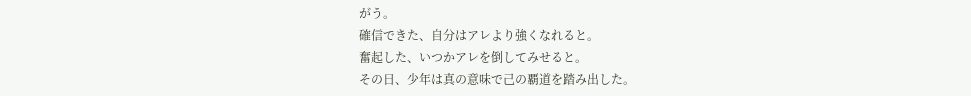がう。
確信できた、自分はアレより強くなれると。
奮起した、いつかアレを倒してみせると。
その日、少年は真の意味で己の覇道を踏み出した。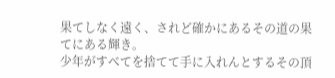果てしなく遠く、されど確かにあるその道の果てにある輝き。
少年がすべてを捨てて手に入れんとするその頂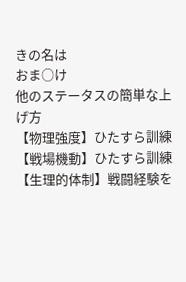きの名は
おま○け
他のステータスの簡単な上げ方
【物理強度】ひたすら訓練
【戦場機動】ひたすら訓練
【生理的体制】戦闘経験を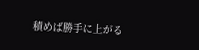積めば勝手に上がる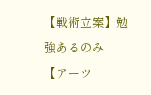【戦術立案】勉強あるのみ
【アーツ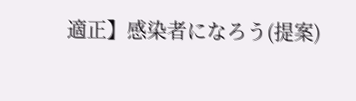適正】感染者になろう(提案)